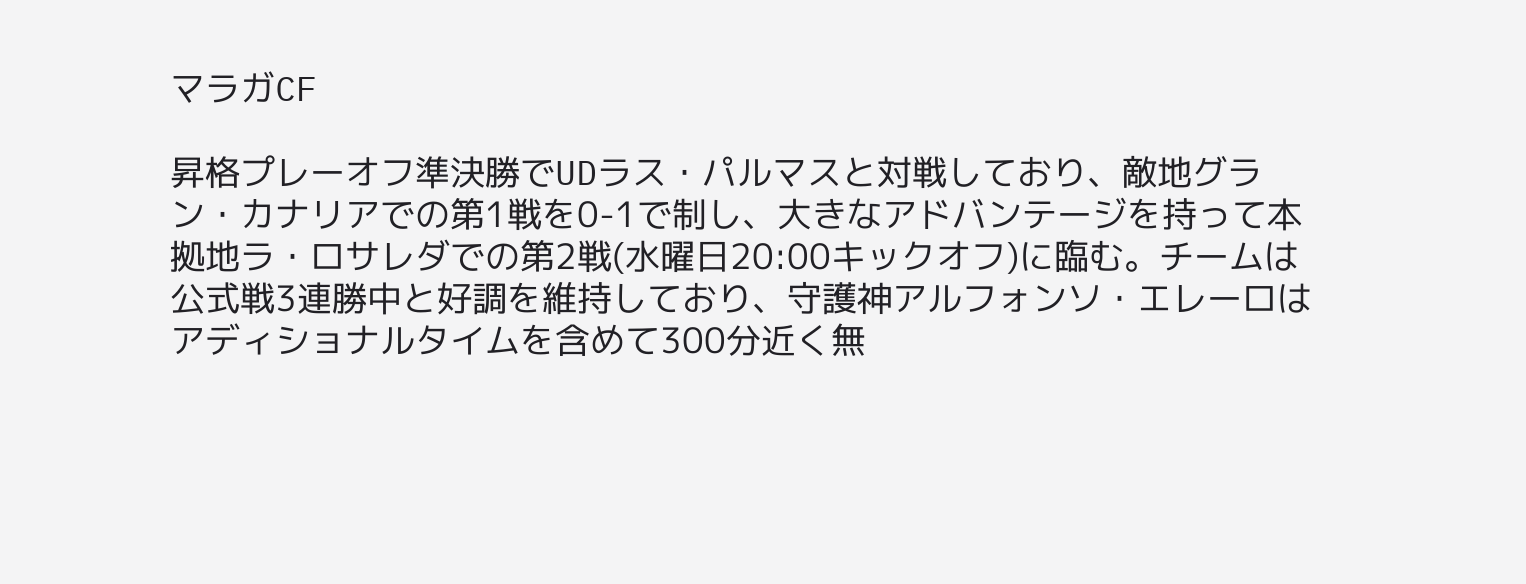マラガCF

昇格プレーオフ準決勝でUDラス・パルマスと対戦しており、敵地グラン・カナリアでの第1戦を0-1で制し、大きなアドバンテージを持って本拠地ラ・ロサレダでの第2戦(水曜日20:00キックオフ)に臨む。チームは公式戦3連勝中と好調を維持しており、守護神アルフォンソ・エレーロはアディショナルタイムを含めて300分近く無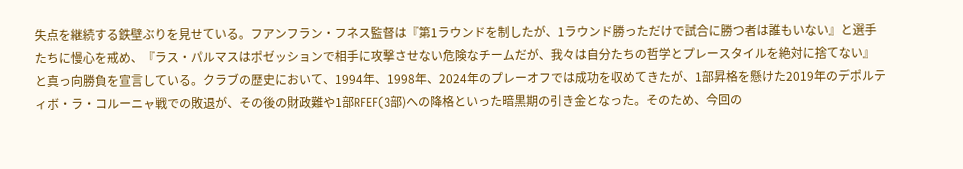失点を継続する鉄壁ぶりを見せている。フアンフラン・フネス監督は『第1ラウンドを制したが、1ラウンド勝っただけで試合に勝つ者は誰もいない』と選手たちに慢心を戒め、『ラス・パルマスはポゼッションで相手に攻撃させない危険なチームだが、我々は自分たちの哲学とプレースタイルを絶対に捨てない』と真っ向勝負を宣言している。クラブの歴史において、1994年、1998年、2024年のプレーオフでは成功を収めてきたが、1部昇格を懸けた2019年のデポルティボ・ラ・コルーニャ戦での敗退が、その後の財政難や1部RFEF(3部)への降格といった暗黒期の引き金となった。そのため、今回の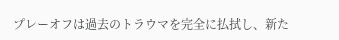プレーオフは過去のトラウマを完全に払拭し、新た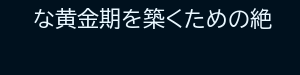な黄金期を築くための絶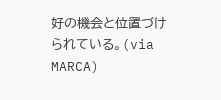好の機会と位置づけられている。(via MARCA)